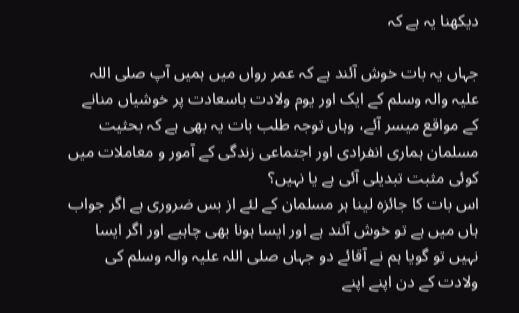دیکھنا یہ ہے کہ

جہاں یہ بات خوش آئند ہے کہ عمر رواں میں ہمیں آپ صلی اللہ علیہ والہ وسلم کے ایک اور یوم ولادت باسعادت پر خوشیاں منانے کے مواقع میسر آئے، وہاں توجہ طلب بات یہ بھی ہے کہ بحثیت مسلمان ہماری انفرادی اور اجتماعی زندگی کے آمور و معاملات میں کوئی مثبت تبدیلی آئی ہے یا نہیں؟
اس بات کا جائزہ لینا ہر مسلمان کے لئے از بس ضروری ہے اگر جواب ہاں میں ہے تو خوش آئند ہے اور ایسا ہونا بھی چاہیے اور اگر ایسا نہیں تو گویا ہم نے آقائے دو جہاں صلی اللہ علیہ والہ وسلم کی ولادت کے دن اپنے اپنے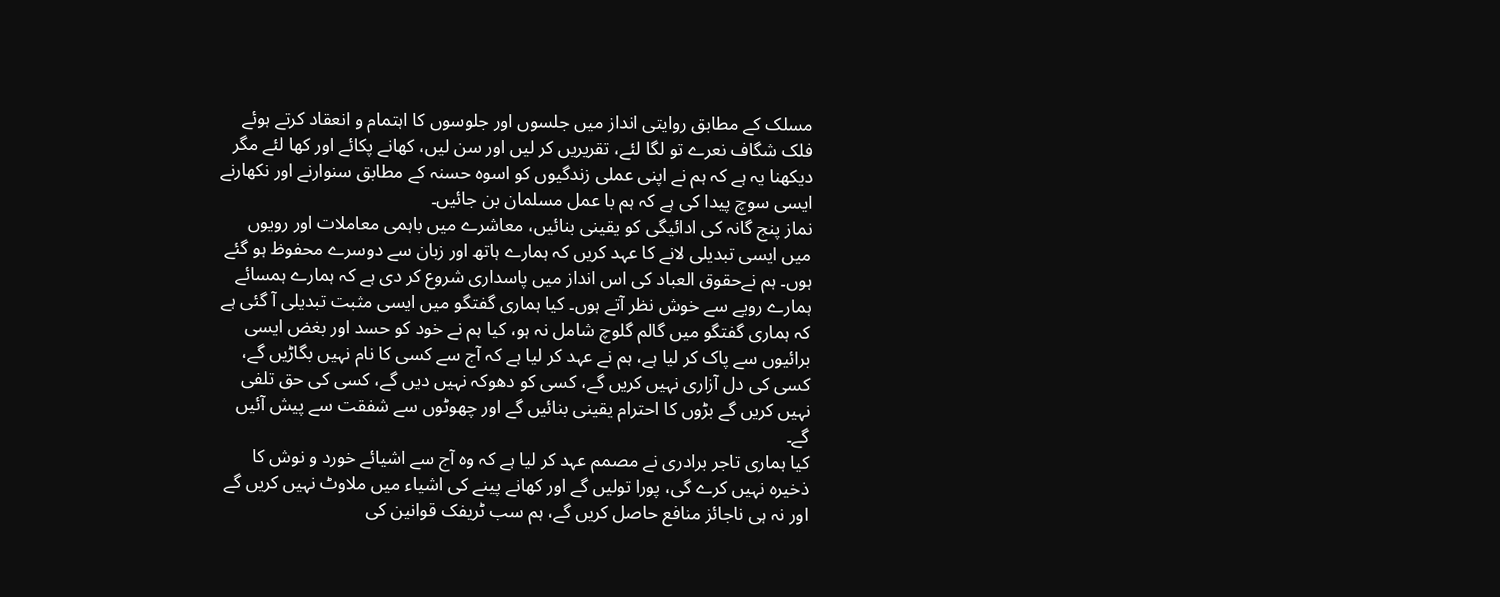مسلک کے مطابق روایتی انداز میں جلسوں اور جلوسوں کا اہتمام و انعقاد کرتے ہوئے فلک شگاف نعرے تو لگا لئے، تقریریں کر لیں اور سن لیں، کھانے پکائے اور کھا لئے مگر دیکھنا یہ ہے کہ ہم نے اپنی عملی زندگیوں کو اسوہ حسنہ کے مطابق سنوارنے اور نکھارنے ایسی سوچ پیدا کی ہے کہ ہم با عمل مسلمان بن جائیں۔
نماز پنج گانہ کی ادائیگی کو یقینی بنائیں، معاشرے میں باہمی معاملات اور رویوں میں ایسی تبدیلی لانے کا عہد کریں کہ ہمارے ہاتھ اور زبان سے دوسرے محفوظ ہو گئے ہوں۔ ہم نےحقوق العباد کی اس انداز میں پاسداری شروع کر دی ہے کہ ہمارے ہمسائے ہمارے رویے سے خوش نظر آتے ہوں۔ کیا ہماری گفتگو میں ایسی مثبت تبدیلی آ گئی ہے کہ ہماری گفتگو میں گالم گلوچ شامل نہ ہو، کیا ہم نے خود کو حسد اور بغض ایسی برائیوں سے پاک کر لیا ہے، ہم نے عہد کر لیا ہے کہ آج سے کسی کا نام نہیں بگاڑیں گے، کسی کی دل آزاری نہیں کریں گے، کسی کو دھوکہ نہیں دیں گے، کسی کی حق تلفی نہیں کریں گے بڑوں کا احترام یقینی بنائیں گے اور چھوٹوں سے شفقت سے پیش آئیں گے۔
کیا ہماری تاجر برادری نے مصمم عہد کر لیا ہے کہ وہ آج سے اشیائے خورد و نوش کا ذخیرہ نہیں کرے گی، پورا تولیں گے اور کھانے پینے کی اشیاء میں ملاوٹ نہیں کریں گے اور نہ ہی ناجائز منافع حاصل کریں گے، ہم سب ٹریفک قوانین کی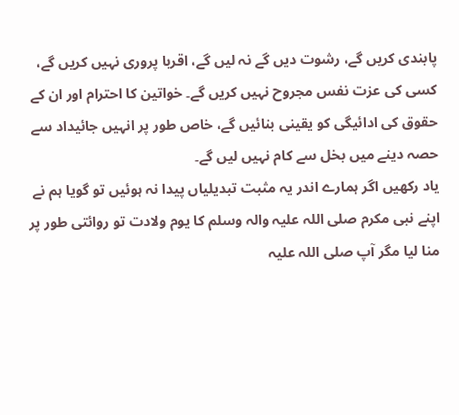پابندی کریں گے، رشوت دیں گے نہ لیں گے، اقربا پروری نہیں کریں گے، کسی کی عزت نفس مجروح نہیں کریں گے۔ خواتین کا احترام اور ان کے حقوق کی ادائیگی کو یقینی بنائیں گے، خاص طور پر انہیں جائیداد سے حصہ دینے میں بخل سے کام نہیں لیں گے۔
یاد رکھیں اگر ہمارے اندر یہ مثبت تبدیلیاں پیدا نہ ہوئیں تو گویا ہم نے اپنے نبی مکرم صلی اللہ علیہ والہ وسلم کا یوم ولادت تو روائتی طور پر منا لیا مگر آپ صلی اللہ علیہ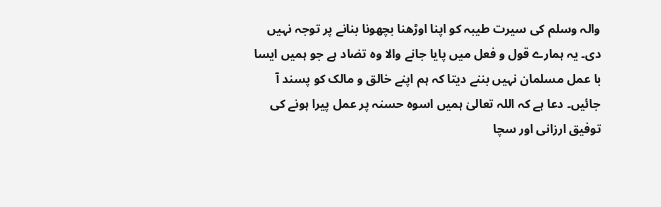والہ وسلم کی سیرت طیبہ کو اپنا اوڑھنا بچھونا بنانے پر توجہ نہیں دی۔ یہ ہمارے قول و فعل میں پایا جانے والا وہ تضاد ہے جو ہمیں ایسا با عمل مسلمان نہیں بننے دیتا کہ ہم اپنے خالق و مالک کو پسند آ جائیں۔ دعا ہے کہ اللہ تعالیٰ ہمیں اسوہ حسنہ پر عمل پیرا ہونے کی توفیق ارزانی اور سچا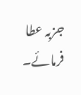جزبہ عطا فرمائے۔